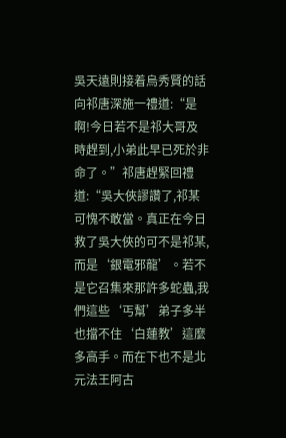吳天遠則接着烏秀賢的話向祁唐深施一禮道:“是啊!今日若不是祁大哥及時趕到,小弟此早已死於非命了。”祁唐趕緊回禮道:“吳大俠謬讚了,祁某可愧不敢當。真正在今日救了吳大俠的可不是祁某,而是‘銀電邪龍’。若不是它召集來那許多蛇蟲,我們這些‘丐幫’弟子多半也擋不住‘白蓮教’這麼多高手。而在下也不是北元法王阿古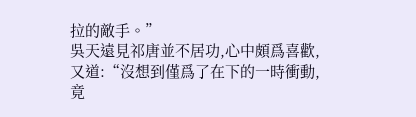拉的敵手。”
吳天遠見祁唐並不居功,心中頗爲喜歡,又道:“沒想到僅爲了在下的一時衝動,竟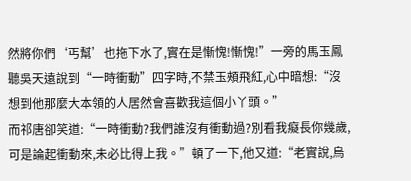然將你們‘丐幫’也拖下水了,實在是慚愧!慚愧!”一旁的馬玉鳳聽吳天遠說到“一時衝動”四字時,不禁玉頰飛紅,心中暗想:“沒想到他那麼大本領的人居然會喜歡我這個小丫頭。”
而祁唐卻笑道:“一時衝動?我們誰沒有衝動過?別看我癡長你幾歲,可是論起衝動來,未必比得上我。”頓了一下,他又道:“老實說,烏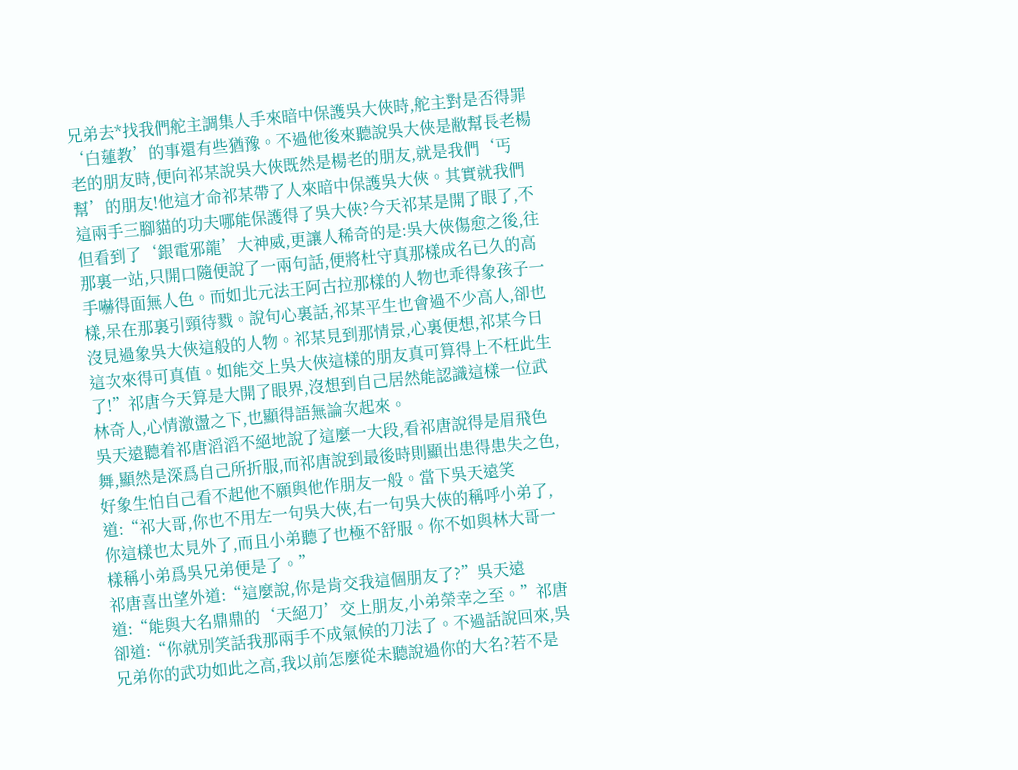兄弟去*找我們舵主調集人手來暗中保護吳大俠時,舵主對是否得罪‘白蓮教’的事還有些猶豫。不過他後來聽說吳大俠是敝幫長老楊老的朋友時,便向祁某說吳大俠既然是楊老的朋友,就是我們‘丐幫’的朋友!他這才命祁某帶了人來暗中保護吳大俠。其實就我們這兩手三腳貓的功夫哪能保護得了吳大俠?今天祁某是開了眼了,不但看到了‘銀電邪龍’大神威,更讓人稀奇的是:吳大俠傷愈之後,往那裏一站,只開口隨便說了一兩句話,便將杜守真那樣成名已久的高手嚇得面無人色。而如北元法王阿古拉那樣的人物也乖得象孩子一樣,呆在那裏引頸待戮。說句心裏話,祁某平生也會過不少高人,卻也沒見過象吳大俠這般的人物。祁某見到那情景,心裏便想,祁某今日這次來得可真值。如能交上吳大俠這樣的朋友真可算得上不枉此生了!”祁唐今天算是大開了眼界,沒想到自己居然能認識這樣一位武林奇人,心情激盪之下,也顯得語無論次起來。
吳天遠聽着祁唐滔滔不絕地說了這麼一大段,看祁唐說得是眉飛色舞,顯然是深爲自己所折服,而祁唐說到最後時則顯出患得患失之色,好象生怕自己看不起他不願與他作朋友一般。當下吳天遠笑道:“祁大哥,你也不用左一句吳大俠,右一句吳大俠的稱呼小弟了,你這樣也太見外了,而且小弟聽了也極不舒服。你不如與林大哥一樣稱小弟爲吳兄弟便是了。”
祁唐喜出望外道:“這麼說,你是肯交我這個朋友了?”吳天遠道:“能與大名鼎鼎的‘天絕刀’交上朋友,小弟榮幸之至。”祁唐卻道:“你就別笑話我那兩手不成氣候的刀法了。不過話說回來,吳兄弟你的武功如此之高,我以前怎麼從未聽說過你的大名?若不是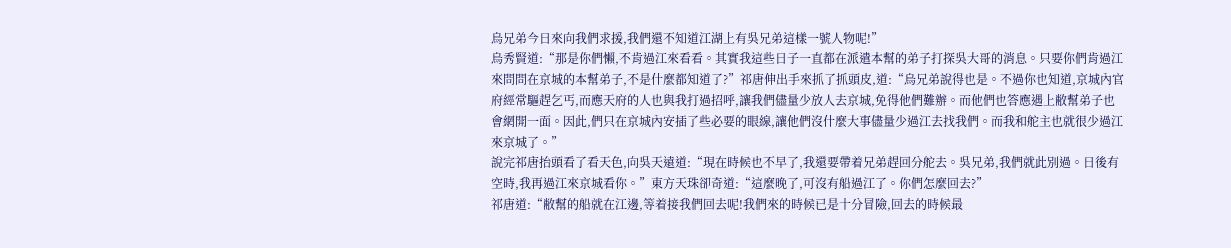烏兄弟今日來向我們求援,我們還不知道江湖上有吳兄弟這樣一號人物呢!”
烏秀賢道:“那是你們懶,不肯過江來看看。其實我這些日子一直都在派遣本幫的弟子打探吳大哥的消息。只要你們肯過江來問問在京城的本幫弟子,不是什麼都知道了?”祁唐伸出手來抓了抓頭皮,道:“烏兄弟說得也是。不過你也知道,京城內官府經常驅趕乞丐,而應天府的人也與我打過招呼,讓我們儘量少放人去京城,免得他們難辦。而他們也答應遇上敝幫弟子也會網開一面。因此,們只在京城內安插了些必要的眼線,讓他們沒什麼大事儘量少過江去找我們。而我和舵主也就很少過江來京城了。”
說完祁唐抬頭看了看天色,向吳天遠道:“現在時候也不早了,我還要帶着兄弟趕回分舵去。吳兄弟,我們就此別過。日後有空時,我再過江來京城看你。”東方天珠卻奇道:“這麼晚了,可沒有船過江了。你們怎麼回去?”
祁唐道:“敝幫的船就在江邊,等着接我們回去呢!我們來的時候已是十分冒險,回去的時候最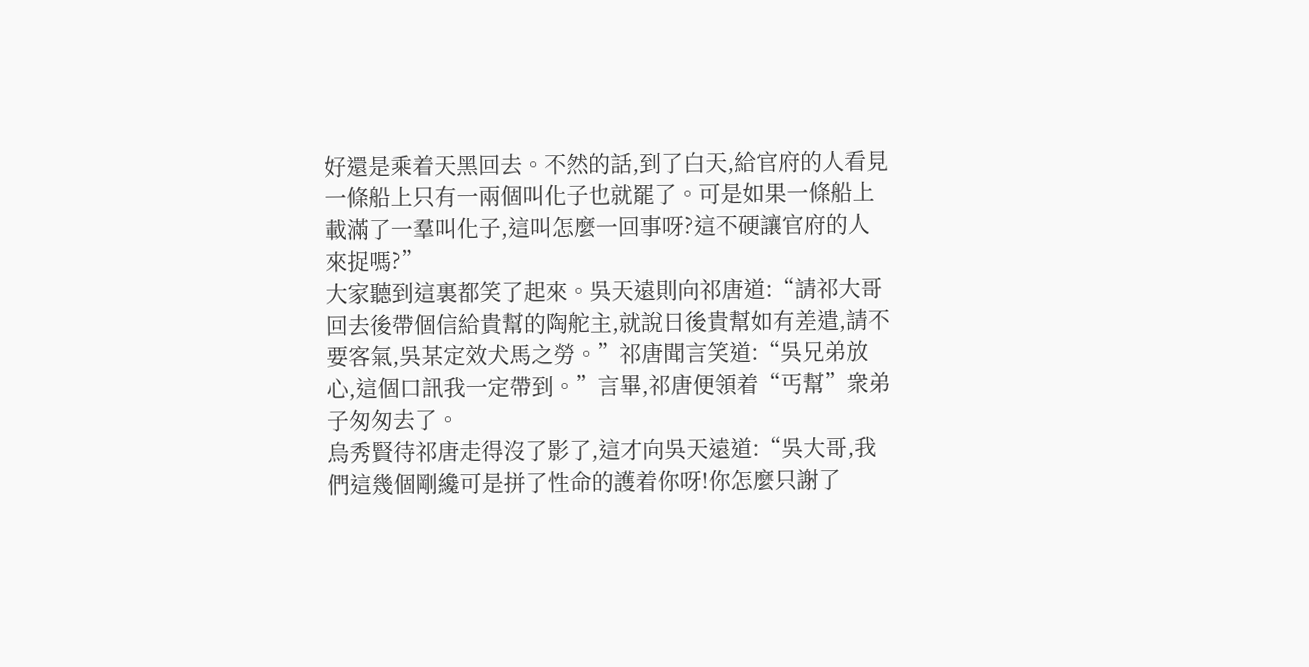好還是乘着天黑回去。不然的話,到了白天,給官府的人看見一條船上只有一兩個叫化子也就罷了。可是如果一條船上載滿了一羣叫化子,這叫怎麼一回事呀?這不硬讓官府的人來捉嗎?”
大家聽到這裏都笑了起來。吳天遠則向祁唐道:“請祁大哥回去後帶個信給貴幫的陶舵主,就說日後貴幫如有差遣,請不要客氣,吳某定效犬馬之勞。”祁唐聞言笑道:“吳兄弟放心,這個口訊我一定帶到。”言畢,祁唐便領着“丐幫”衆弟子匆匆去了。
烏秀賢待祁唐走得沒了影了,這才向吳天遠道:“吳大哥,我們這幾個剛纔可是拼了性命的護着你呀!你怎麼只謝了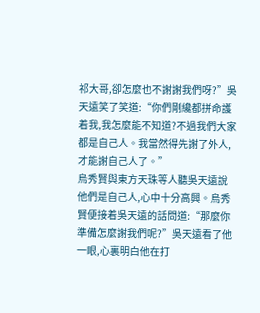祁大哥,卻怎麼也不謝謝我們呀?”吳天遠笑了笑道:“你們剛纔都拼命護着我,我怎麼能不知道?不過我們大家都是自己人。我當然得先謝了外人,才能謝自己人了。”
烏秀賢與東方天珠等人聽吳天遠說他們是自己人,心中十分高興。烏秀賢便接着吳天遠的話問道:“那麼你準備怎麼謝我們呢?”吳天遠看了他一眼,心裏明白他在打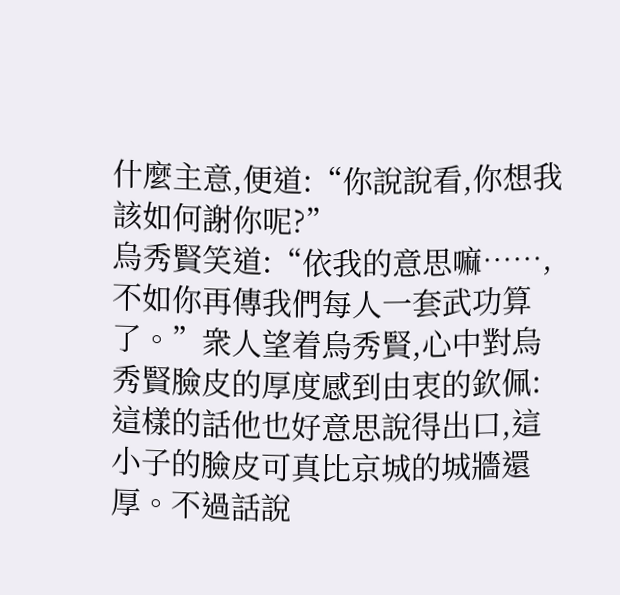什麼主意,便道:“你說說看,你想我該如何謝你呢?”
烏秀賢笑道:“依我的意思嘛……,不如你再傳我們每人一套武功算了。”衆人望着烏秀賢,心中對烏秀賢臉皮的厚度感到由衷的欽佩:這樣的話他也好意思說得出口,這小子的臉皮可真比京城的城牆還厚。不過話說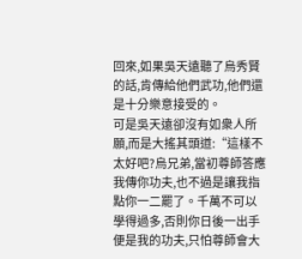回來,如果吳天遠聽了烏秀賢的話,肯傳給他們武功,他們還是十分樂意接受的。
可是吳天遠卻沒有如衆人所願,而是大搖其頭道:“這樣不太好吧?烏兄弟,當初尊師答應我傳你功夫,也不過是讓我指點你一二罷了。千萬不可以學得過多,否則你日後一出手便是我的功夫,只怕尊師會大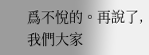爲不悅的。再說了,我們大家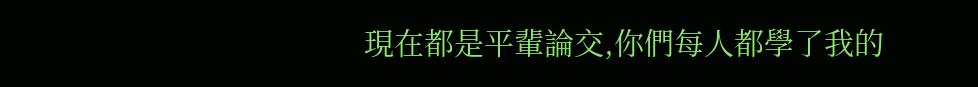現在都是平輩論交,你們每人都學了我的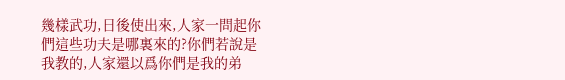幾樣武功,日後使出來,人家一問起你們這些功夫是哪裏來的?你們若說是我教的,人家還以爲你們是我的弟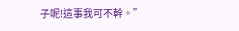子呢!這事我可不幹。”